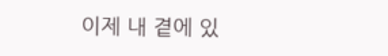이제 내 곁에 있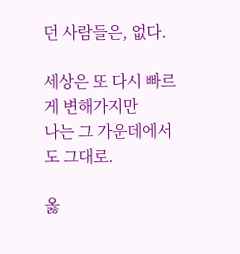던 사람들은, 없다.

세상은 또 다시 빠르게 변해가지만
나는 그 가운데에서도 그대로.

옳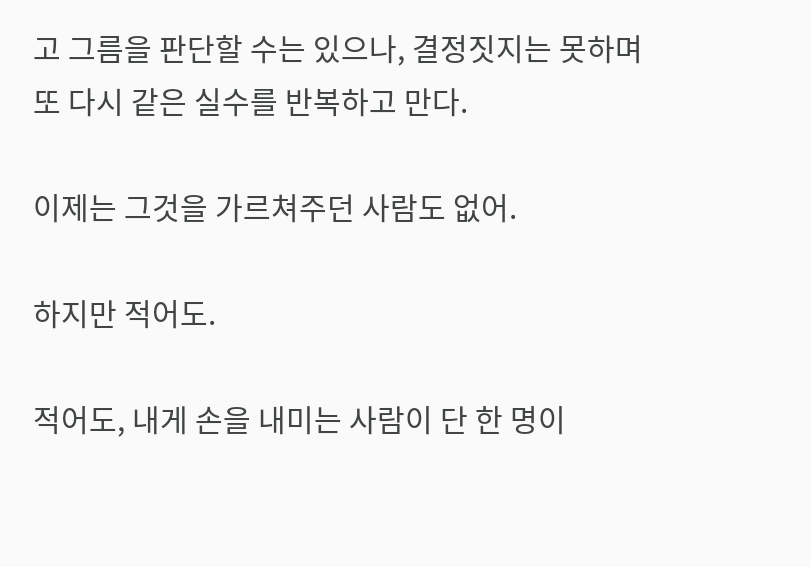고 그름을 판단할 수는 있으나, 결정짓지는 못하며
또 다시 같은 실수를 반복하고 만다.

이제는 그것을 가르쳐주던 사람도 없어.

하지만 적어도.

적어도, 내게 손을 내미는 사람이 단 한 명이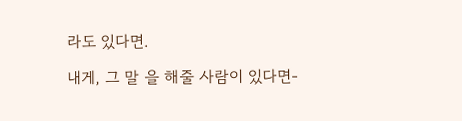라도 있다면.

내게, 그 말 을 해줄 사람이 있다면-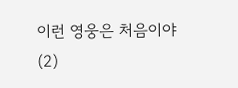이런 영웅은 처음이야(2)